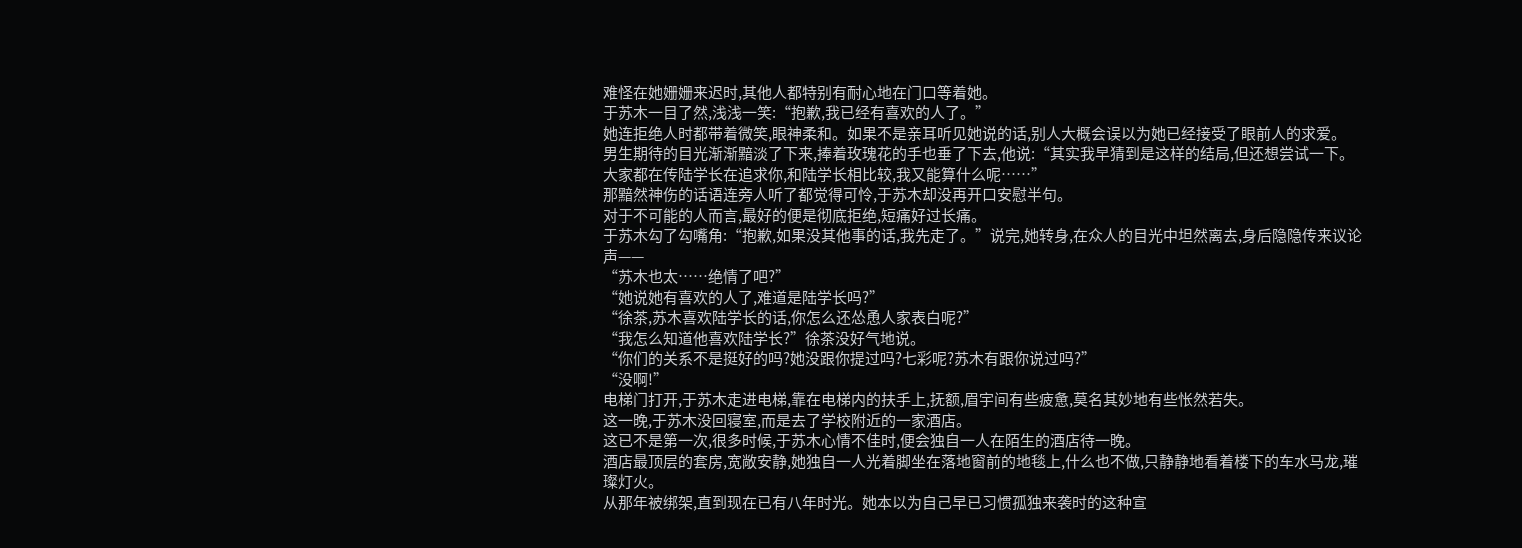难怪在她姗姗来迟时,其他人都特别有耐心地在门口等着她。
于苏木一目了然,浅浅一笑:“抱歉,我已经有喜欢的人了。”
她连拒绝人时都带着微笑,眼神柔和。如果不是亲耳听见她说的话,别人大概会误以为她已经接受了眼前人的求爱。
男生期待的目光渐渐黯淡了下来,捧着玫瑰花的手也垂了下去,他说:“其实我早猜到是这样的结局,但还想尝试一下。大家都在传陆学长在追求你,和陆学长相比较,我又能算什么呢……”
那黯然神伤的话语连旁人听了都觉得可怜,于苏木却没再开口安慰半句。
对于不可能的人而言,最好的便是彻底拒绝,短痛好过长痛。
于苏木勾了勾嘴角:“抱歉,如果没其他事的话,我先走了。”说完,她转身,在众人的目光中坦然离去,身后隐隐传来议论声——
“苏木也太……绝情了吧?”
“她说她有喜欢的人了,难道是陆学长吗?”
“徐茶,苏木喜欢陆学长的话,你怎么还怂恿人家表白呢?”
“我怎么知道他喜欢陆学长?”徐茶没好气地说。
“你们的关系不是挺好的吗?她没跟你提过吗?七彩呢?苏木有跟你说过吗?”
“没啊!”
电梯门打开,于苏木走进电梯,靠在电梯内的扶手上,抚额,眉宇间有些疲惫,莫名其妙地有些怅然若失。
这一晚,于苏木没回寝室,而是去了学校附近的一家酒店。
这已不是第一次,很多时候,于苏木心情不佳时,便会独自一人在陌生的酒店待一晚。
酒店最顶层的套房,宽敞安静,她独自一人光着脚坐在落地窗前的地毯上,什么也不做,只静静地看着楼下的车水马龙,璀璨灯火。
从那年被绑架,直到现在已有八年时光。她本以为自己早已习惯孤独来袭时的这种宣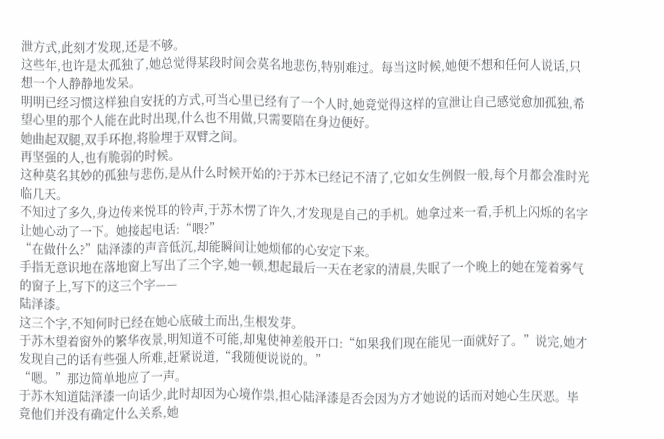泄方式,此刻才发现,还是不够。
这些年,也许是太孤独了,她总觉得某段时间会莫名地悲伤,特别难过。每当这时候,她便不想和任何人说话,只想一个人静静地发呆。
明明已经习惯这样独自安抚的方式,可当心里已经有了一个人时,她竟觉得这样的宣泄让自己感觉愈加孤独,希望心里的那个人能在此时出现,什么也不用做,只需要陪在身边便好。
她曲起双腿,双手环抱,将脸埋于双臂之间。
再坚强的人,也有脆弱的时候。
这种莫名其妙的孤独与悲伤,是从什么时候开始的?于苏木已经记不清了,它如女生例假一般,每个月都会准时光临几天。
不知过了多久,身边传来悦耳的铃声,于苏木愣了许久,才发现是自己的手机。她拿过来一看,手机上闪烁的名字让她心动了一下。她接起电话:“喂?”
“在做什么?”陆泽漆的声音低沉,却能瞬间让她烦郁的心安定下来。
手指无意识地在落地窗上写出了三个字,她一顿,想起最后一天在老家的清晨,失眠了一个晚上的她在笼着雾气的窗子上,写下的这三个字——
陆泽漆。
这三个字,不知何时已经在她心底破土而出,生根发芽。
于苏木望着窗外的繁华夜景,明知道不可能,却鬼使神差般开口:“如果我们现在能见一面就好了。”说完,她才发现自己的话有些强人所难,赶紧说道,“我随便说说的。”
“嗯。”那边简单地应了一声。
于苏木知道陆泽漆一向话少,此时却因为心境作祟,担心陆泽漆是否会因为方才她说的话而对她心生厌恶。毕竟他们并没有确定什么关系,她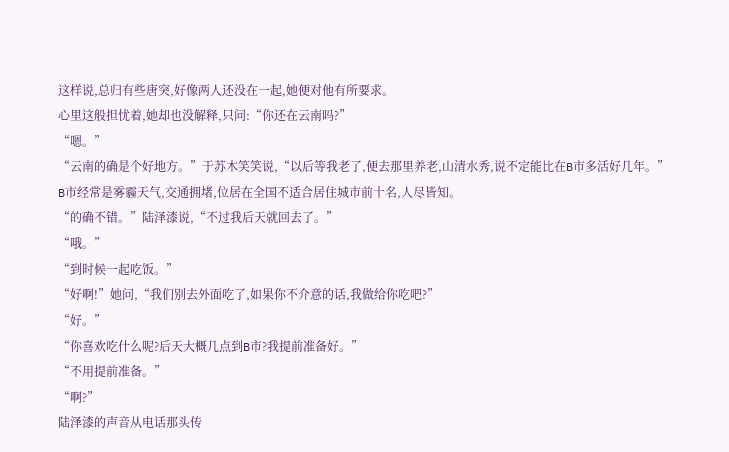这样说,总归有些唐突,好像两人还没在一起,她便对他有所要求。
心里这般担忧着,她却也没解释,只问:“你还在云南吗?”
“嗯。”
“云南的确是个好地方。”于苏木笑笑说,“以后等我老了,便去那里养老,山清水秀,说不定能比在B市多活好几年。”
B市经常是雾霾天气,交通拥堵,位居在全国不适合居住城市前十名,人尽皆知。
“的确不错。”陆泽漆说,“不过我后天就回去了。”
“哦。”
“到时候一起吃饭。”
“好啊!”她问,“我们别去外面吃了,如果你不介意的话,我做给你吃吧?”
“好。”
“你喜欢吃什么呢?后天大概几点到B市?我提前准备好。”
“不用提前准备。”
“啊?”
陆泽漆的声音从电话那头传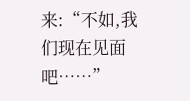来:“不如,我们现在见面吧……”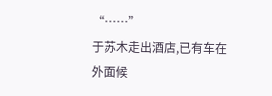“……”
于苏木走出酒店,已有车在外面候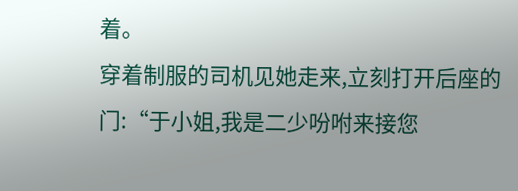着。
穿着制服的司机见她走来,立刻打开后座的门:“于小姐,我是二少吩咐来接您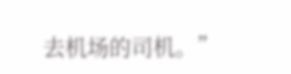去机场的司机。”